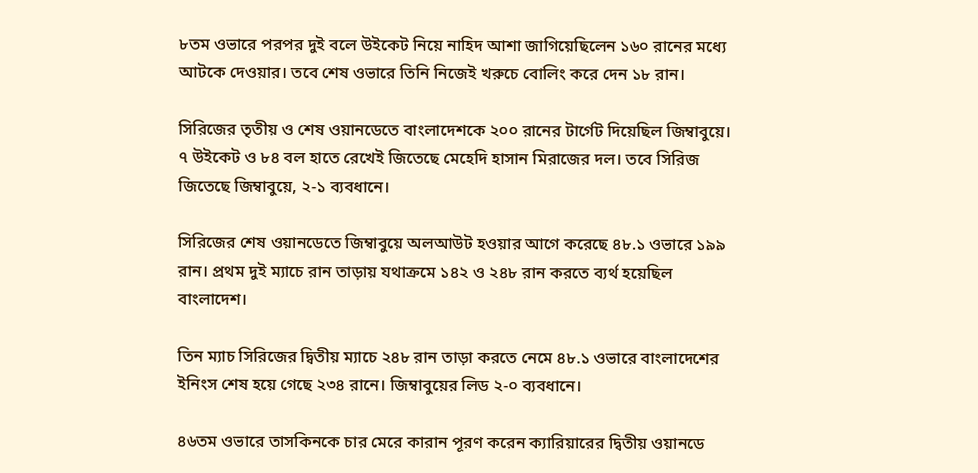৮তম ওভারে পরপর দুই বলে উইকেট নিয়ে নাহিদ আশা জাগিয়েছিলেন ১৬০ রানের মধ্যে আটকে দেওয়ার। তবে শেষ ওভারে তিনি নিজেই খরুচে বোলিং করে দেন ১৮ রান।

সিরিজের তৃতীয় ও শেষ ওয়ানডেতে বাংলাদেশকে ২০০ রানের টার্গেট দিয়েছিল জিম্বাবুয়ে। ৭ উইকেট ও ৮৪ বল হাতে রেখেই জিতেছে মেহেদি হাসান মিরাজের দল। তবে সিরিজ জিতেছে জিম্বাবুয়ে, ২-১ ব্যবধানে।

সিরিজের শেষ ওয়ানডেতে জিম্বাবুয়ে অলআউট হওয়ার আগে করেছে ৪৮.১ ওভারে ১৯৯ রান। প্রথম দুই ম্যাচে রান তাড়ায় যথাক্রমে ১৪২ ও ২৪৮ রান করতে ব্যর্থ হয়েছিল বাংলাদেশ।

তিন ম্যাচ সিরিজের দ্বিতীয় ম্যাচে ২৪৮ রান তাড়া করতে নেমে ৪৮.১ ওভারে বাংলাদেশের ইনিংস শেষ হয়ে গেছে ২৩৪ রানে। জিম্বাবুয়ের লিড ২-০ ব্যবধানে।

৪৬তম ওভারে তাসকিনকে চার মেরে কারান পূরণ করেন ক্যারিয়ারের দ্বিতীয় ওয়ানডে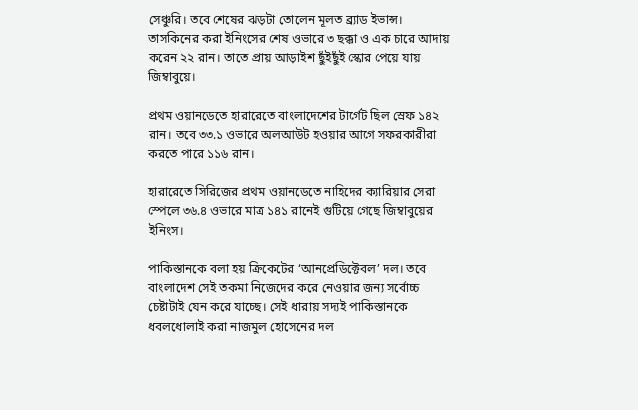সেঞ্চুরি। তবে শেষের ঝড়টা তোলেন মূলত ব্র্যাড ইভান্স। তাসকিনের করা ইনিংসের শেষ ওভারে ৩ ছক্কা ও এক চারে আদায় করেন ২২ রান। তাতে প্রায় আড়াইশ ছুঁইছুঁই স্কোর পেয়ে যায় জিম্বাবুয়ে।

প্রথম ওয়ানডেতে হারারেতে বাংলাদেশের টার্গেট ছিল স্রেফ ১৪২ রান। তবে ৩৩.১ ওভারে অলআউট হওয়ার আগে সফরকারীরা করতে পারে ১১৬ রান।

হারারেতে সিরিজের প্রথম ওয়ানডেতে নাহিদের ক্যারিয়ার সেরা স্পেলে ৩৬.৪ ওভারে মাত্র ১৪১ রানেই গুটিয়ে গেছে জিম্বাবুয়ের ইনিংস।

পাকিস্তানকে বলা হয় ক্রিকেটের ‘আনপ্রেডিক্টেবল’ দল। তবে বাংলাদেশ সেই তকমা নিজেদের করে নেওয়ার জন্য সর্বোচ্চ চেষ্টাটাই যেন করে যাচ্ছে। সেই ধারায় সদ্যই পাকিস্তানকে ধবলধোলাই করা নাজমুল হোসেনের দল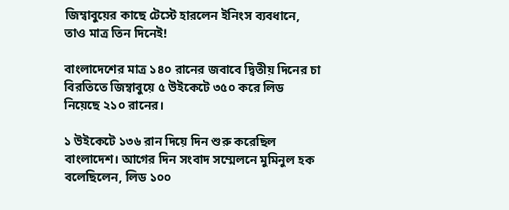জিম্বাবুয়ের কাছে টেস্টে হারলেন ইনিংস ব্যবধানে, তাও মাত্র তিন দিনেই!

বাংলাদেশের মাত্র ১৪০ রানের জবাবে দ্বিতীয় দিনের চা বিরতিতে জিম্বাবুয়ে ৫ উইকেটে ৩৫০ করে লিড নিয়েছে ২১০ রানের।

১ উইকেটে ১৩৬ রান দিয়ে দিন শুরু করেছিল বাংলাদেশ। আগের দিন সংবাদ সম্মেলনে মুমিনুল হক বলেছিলেন, লিড ১০০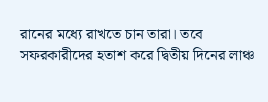রানের মধ্যে রাখতে চান তারা। তবে সফরকারীদের হতাশ করে দ্বিতীয় দিনের লাঞ্চ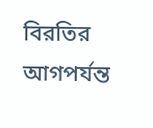বিরতির আগপর্যন্ত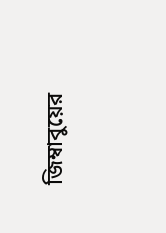জিম্বাবুয়ের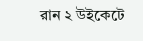রান ২ উইকেটে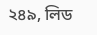২৪৯, লিড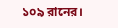১০৯ রানের।